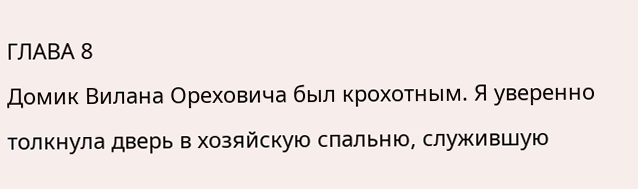ГЛАВА 8
Домик Вилана Ореховича был крохотным. Я уверенно толкнула дверь в хозяйскую спальню, служившую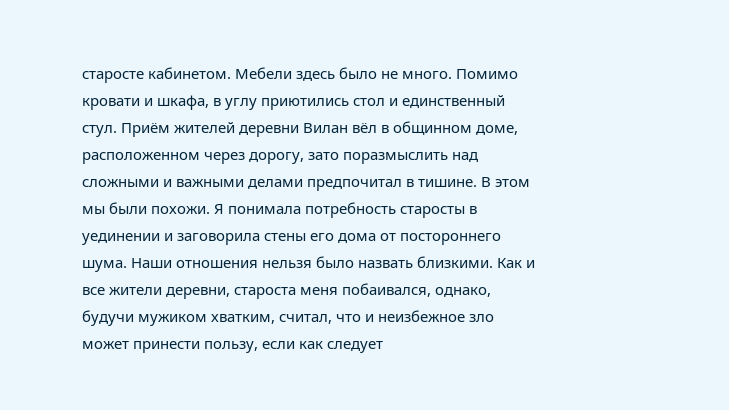старосте кабинетом. Мебели здесь было не много. Помимо кровати и шкафа, в углу приютились стол и единственный стул. Приём жителей деревни Вилан вёл в общинном доме, расположенном через дорогу, зато поразмыслить над сложными и важными делами предпочитал в тишине. В этом мы были похожи. Я понимала потребность старосты в уединении и заговорила стены его дома от постороннего шума. Наши отношения нельзя было назвать близкими. Как и все жители деревни, староста меня побаивался, однако, будучи мужиком хватким, считал, что и неизбежное зло может принести пользу, если как следует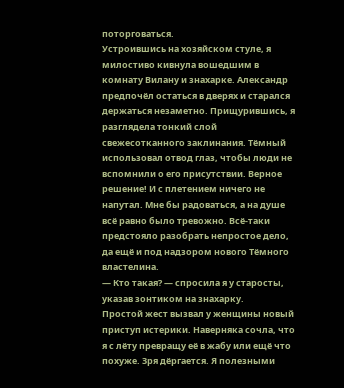поторговаться.
Устроившись на хозяйском стуле, я милостиво кивнула вошедшим в комнату Вилану и знахарке. Александр предпочёл остаться в дверях и старался держаться незаметно. Прищурившись, я разглядела тонкий слой свежесотканного заклинания. Тёмный использовал отвод глаз, чтобы люди не вспомнили о его присутствии. Верное решение! И с плетением ничего не напутал. Мне бы радоваться, а на душе всё равно было тревожно. Всё-таки предстояло разобрать непростое дело, да ещё и под надзором нового Тёмного властелина.
— Кто такая? — спросила я у старосты, указав зонтиком на знахарку.
Простой жест вызвал у женщины новый приступ истерики. Наверняка сочла, что я с лёту превращу её в жабу или ещё что похуже. Зря дёргается. Я полезными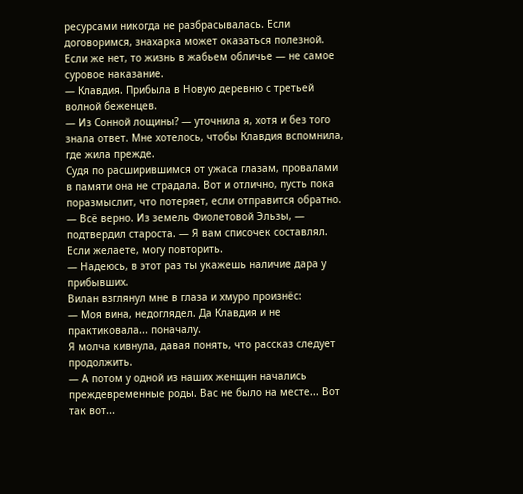ресурсами никогда не разбрасывалась. Если договоримся, знахарка может оказаться полезной. Если же нет, то жизнь в жабьем обличье — не самое суровое наказание.
— Клавдия. Прибыла в Новую деревню с третьей волной беженцев.
— Из Сонной лощины? — уточнила я, хотя и без того знала ответ. Мне хотелось, чтобы Клавдия вспомнила, где жила прежде.
Судя по расширившимся от ужаса глазам, провалами в памяти она не страдала. Вот и отлично, пусть пока поразмыслит, что потеряет, если отправится обратно.
— Всё верно. Из земель Фиолетовой Эльзы, — подтвердил староста. — Я вам списочек составлял. Если желаете, могу повторить.
— Надеюсь, в этот раз ты укажешь наличие дара у прибывших.
Вилан взглянул мне в глаза и хмуро произнёс:
— Моя вина, недоглядел. Да Клавдия и не практиковала... поначалу.
Я молча кивнула, давая понять, что рассказ следует продолжить.
— А потом у одной из наших женщин начались преждевременные роды. Вас не было на месте... Вот так вот...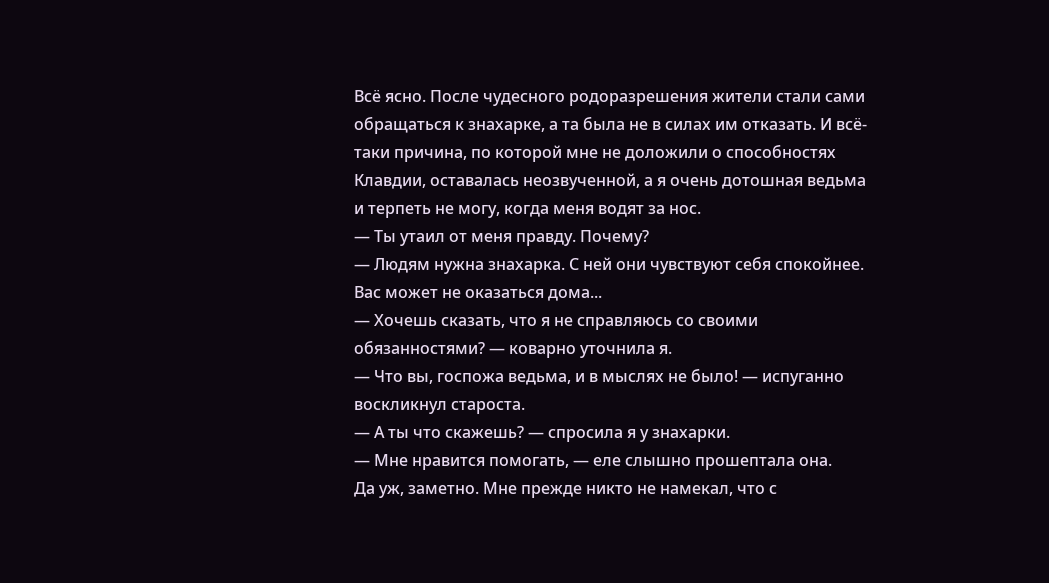Всё ясно. После чудесного родоразрешения жители стали сами обращаться к знахарке, а та была не в силах им отказать. И всё-таки причина, по которой мне не доложили о способностях Клавдии, оставалась неозвученной, а я очень дотошная ведьма и терпеть не могу, когда меня водят за нос.
— Ты утаил от меня правду. Почему?
— Людям нужна знахарка. С ней они чувствуют себя спокойнее. Вас может не оказаться дома...
— Хочешь сказать, что я не справляюсь со своими обязанностями? — коварно уточнила я.
— Что вы, госпожа ведьма, и в мыслях не было! — испуганно воскликнул староста.
— А ты что скажешь? — спросила я у знахарки.
— Мне нравится помогать, — еле слышно прошептала она.
Да уж, заметно. Мне прежде никто не намекал, что с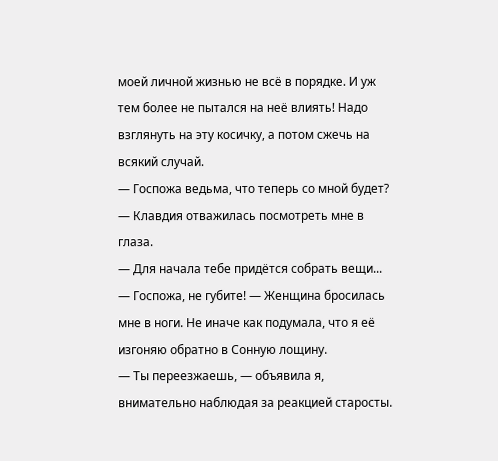моей личной жизнью не всё в порядке. И уж тем более не пытался на неё влиять! Надо взглянуть на эту косичку, а потом сжечь на всякий случай.
— Госпожа ведьма, что теперь со мной будет? — Клавдия отважилась посмотреть мне в глаза.
— Для начала тебе придётся собрать вещи...
— Госпожа, не губите! — Женщина бросилась мне в ноги. Не иначе как подумала, что я её изгоняю обратно в Сонную лощину.
— Ты переезжаешь, — объявила я, внимательно наблюдая за реакцией старосты.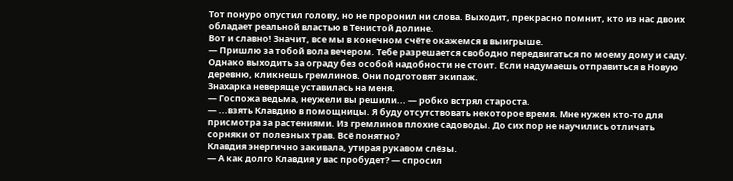Тот понуро опустил голову, но не проронил ни слова. Выходит, прекрасно помнит, кто из нас двоих обладает реальной властью в Тенистой долине.
Вот и славно! Значит, все мы в конечном счёте окажемся в выигрыше.
— Пришлю за тобой вола вечером. Тебе разрешается свободно передвигаться по моему дому и саду. Однако выходить за ограду без особой надобности не стоит. Если надумаешь отправиться в Новую деревню, кликнешь гремлинов. Они подготовят экипаж.
Знахарка неверяще уставилась на меня.
— Госпожа ведьма, неужели вы решили... — робко встрял староста.
— ...взять Клавдию в помощницы. Я буду отсутствовать некоторое время. Мне нужен кто-то для присмотра за растениями. Из гремлинов плохие садоводы. До сих пор не научились отличать сорняки от полезных трав. Всё понятно?
Клавдия энергично закивала, утирая рукавом слёзы.
— А как долго Клавдия у вас пробудет? — спросил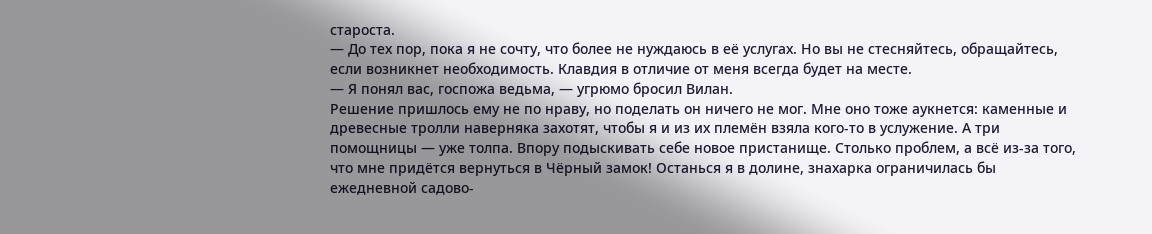староста.
— До тех пор, пока я не сочту, что более не нуждаюсь в её услугах. Но вы не стесняйтесь, обращайтесь, если возникнет необходимость. Клавдия в отличие от меня всегда будет на месте.
— Я понял вас, госпожа ведьма, — угрюмо бросил Вилан.
Решение пришлось ему не по нраву, но поделать он ничего не мог. Мне оно тоже аукнется: каменные и древесные тролли наверняка захотят, чтобы я и из их племён взяла кого-то в услужение. А три помощницы — уже толпа. Впору подыскивать себе новое пристанище. Столько проблем, а всё из-за того, что мне придётся вернуться в Чёрный замок! Останься я в долине, знахарка ограничилась бы ежедневной садово-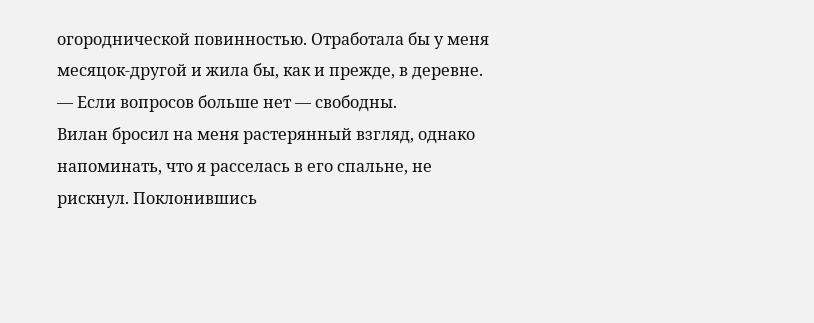огороднической повинностью. Отработала бы у меня месяцок-другой и жила бы, как и прежде, в деревне.
— Если вопросов больше нет — свободны.
Вилан бросил на меня растерянный взгляд, однако напоминать, что я расселась в его спальне, не рискнул. Поклонившись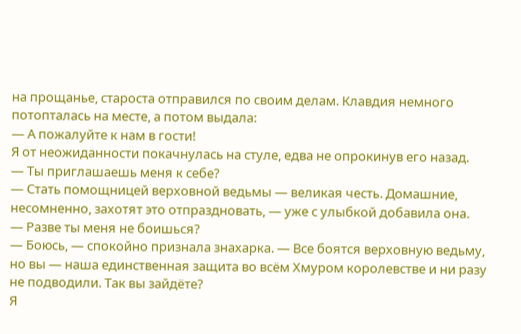на прощанье, староста отправился по своим делам. Клавдия немного потопталась на месте, а потом выдала:
— А пожалуйте к нам в гости!
Я от неожиданности покачнулась на стуле, едва не опрокинув его назад.
— Ты приглашаешь меня к себе?
— Стать помощницей верховной ведьмы — великая честь. Домашние, несомненно, захотят это отпраздновать, — уже с улыбкой добавила она.
— Разве ты меня не боишься?
— Боюсь, — спокойно признала знахарка. — Все боятся верховную ведьму, но вы — наша единственная защита во всём Хмуром королевстве и ни разу не подводили. Так вы зайдёте?
Я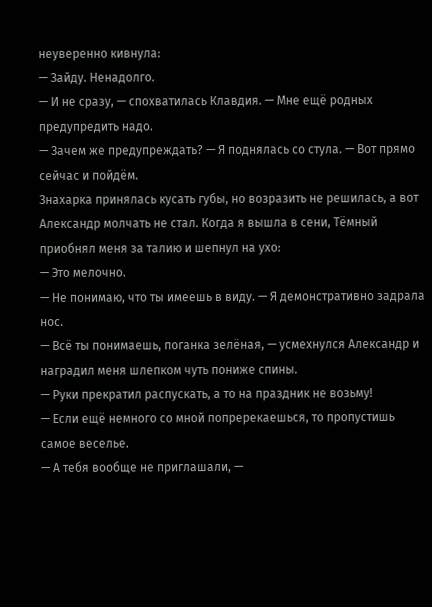неуверенно кивнула:
— Зайду. Ненадолго.
— И не сразу, — спохватилась Клавдия. — Мне ещё родных предупредить надо.
— Зачем же предупреждать? — Я поднялась со стула. — Вот прямо сейчас и пойдём.
Знахарка принялась кусать губы, но возразить не решилась, а вот Александр молчать не стал. Когда я вышла в сени, Тёмный приобнял меня за талию и шепнул на ухо:
— Это мелочно.
— Не понимаю, что ты имеешь в виду. — Я демонстративно задрала нос.
— Всё ты понимаешь, поганка зелёная, — усмехнулся Александр и наградил меня шлепком чуть пониже спины.
— Руки прекратил распускать, а то на праздник не возьму!
— Если ещё немного со мной попререкаешься, то пропустишь самое веселье.
— А тебя вообще не приглашали, —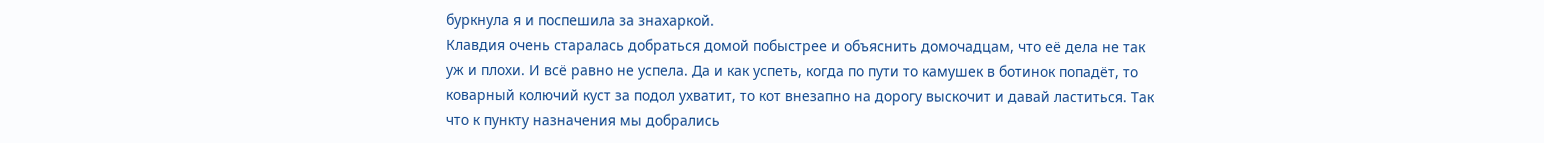буркнула я и поспешила за знахаркой.
Клавдия очень старалась добраться домой побыстрее и объяснить домочадцам, что её дела не так уж и плохи. И всё равно не успела. Да и как успеть, когда по пути то камушек в ботинок попадёт, то коварный колючий куст за подол ухватит, то кот внезапно на дорогу выскочит и давай ластиться. Так что к пункту назначения мы добрались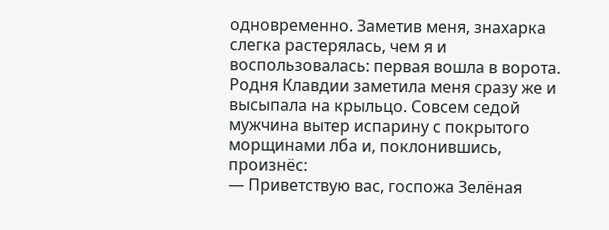одновременно. Заметив меня, знахарка слегка растерялась, чем я и воспользовалась: первая вошла в ворота.
Родня Клавдии заметила меня сразу же и высыпала на крыльцо. Совсем седой мужчина вытер испарину с покрытого морщинами лба и, поклонившись, произнёс:
— Приветствую вас, госпожа Зелёная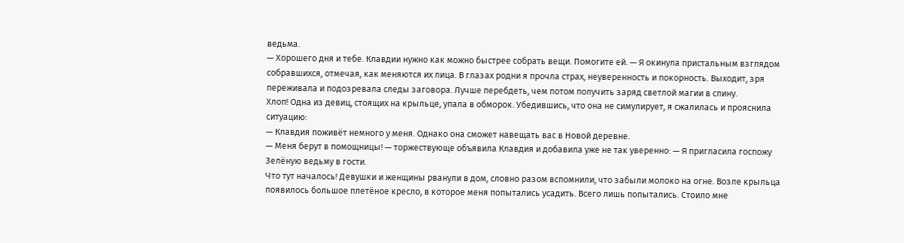ведьма.
— Хорошего дня и тебе. Клавдии нужно как можно быстрее собрать вещи. Помогите ей. — Я окинула пристальным взглядом собравшихся, отмечая, как меняются их лица. В глазах родни я прочла страх, неуверенность и покорность. Выходит, зря переживала и подозревала следы заговора. Лучше перебдеть, чем потом получить заряд светлой магии в спину.
Хлоп! Одна из девиц, стоящих на крыльце, упала в обморок. Убедившись, что она не симулирует, я сжалилась и прояснила ситуацию:
— Клавдия поживёт немного у меня. Однако она сможет навещать вас в Новой деревне.
— Меня берут в помощницы! — торжествующе объявила Клавдия и добавила уже не так уверенно: — Я пригласила госпожу Зелёную ведьму в гости.
Что тут началось! Девушки и женщины рванули в дом, словно разом вспомнили, что забыли молоко на огне. Возле крыльца появилось большое плетёное кресло, в которое меня попытались усадить. Всего лишь попытались. Стоило мне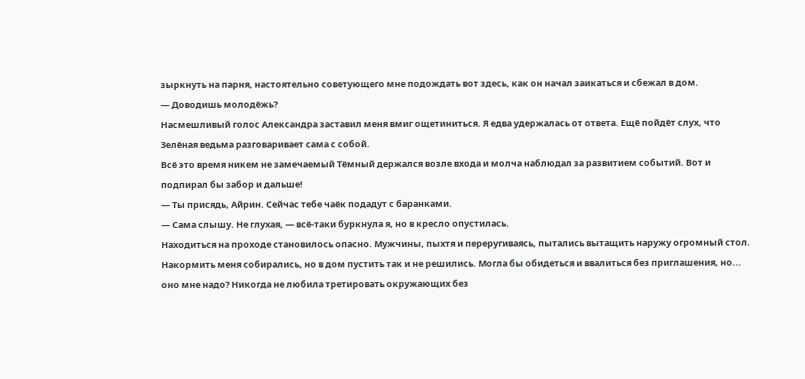зыркнуть на парня, настоятельно советующего мне подождать вот здесь, как он начал заикаться и сбежал в дом.
— Доводишь молодёжь?
Насмешливый голос Александра заставил меня вмиг ощетиниться. Я едва удержалась от ответа. Ещё пойдёт слух, что Зелёная ведьма разговаривает сама с собой.
Всё это время никем не замечаемый Тёмный держался возле входа и молча наблюдал за развитием событий. Вот и подпирал бы забор и дальше!
— Ты присядь, Айрин. Сейчас тебе чаёк подадут с баранками.
— Сама слышу. Не глухая, — всё-таки буркнула я, но в кресло опустилась.
Находиться на проходе становилось опасно. Мужчины, пыхтя и переругиваясь, пытались вытащить наружу огромный стол. Накормить меня собирались, но в дом пустить так и не решились. Могла бы обидеться и ввалиться без приглашения, но... оно мне надо? Никогда не любила третировать окружающих без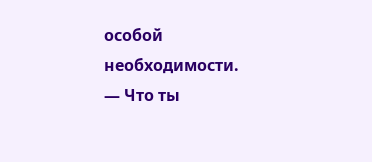особой необходимости.
— Что ты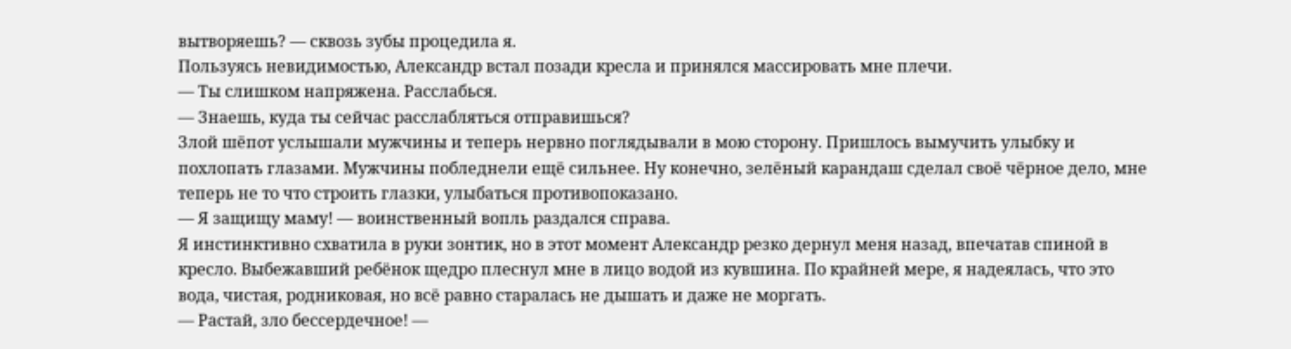вытворяешь? — сквозь зубы процедила я.
Пользуясь невидимостью, Александр встал позади кресла и принялся массировать мне плечи.
— Ты слишком напряжена. Расслабься.
— Знаешь, куда ты сейчас расслабляться отправишься?
Злой шёпот услышали мужчины и теперь нервно поглядывали в мою сторону. Пришлось вымучить улыбку и похлопать глазами. Мужчины побледнели ещё сильнее. Ну конечно, зелёный карандаш сделал своё чёрное дело, мне теперь не то что строить глазки, улыбаться противопоказано.
— Я защищу маму! — воинственный вопль раздался справа.
Я инстинктивно схватила в руки зонтик, но в этот момент Александр резко дернул меня назад, впечатав спиной в кресло. Выбежавший ребёнок щедро плеснул мне в лицо водой из кувшина. По крайней мере, я надеялась, что это вода, чистая, родниковая, но всё равно старалась не дышать и даже не моргать.
— Растай, зло бессердечное! —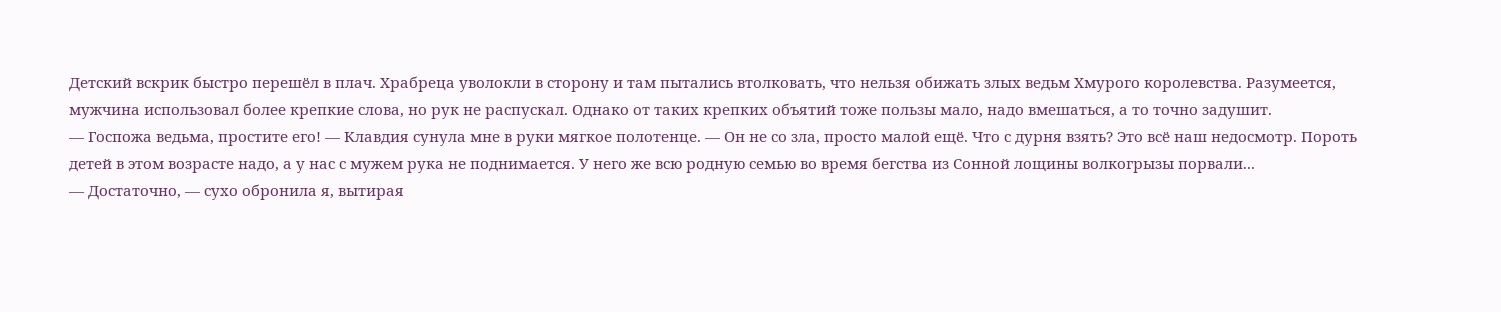Детский вскрик быстро перешёл в плач. Храбреца уволокли в сторону и там пытались втолковать, что нельзя обижать злых ведьм Хмурого королевства. Разумеется, мужчина использовал более крепкие слова, но рук не распускал. Однако от таких крепких объятий тоже пользы мало, надо вмешаться, а то точно задушит.
— Госпожа ведьма, простите его! — Клавдия сунула мне в руки мягкое полотенце. — Он не со зла, просто малой ещё. Что с дурня взять? Это всё наш недосмотр. Пороть детей в этом возрасте надо, а у нас с мужем рука не поднимается. У него же всю родную семью во время бегства из Сонной лощины волкогрызы порвали...
— Достаточно, — сухо обронила я, вытирая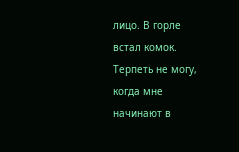лицо. В горле встал комок. Терпеть не могу, когда мне начинают в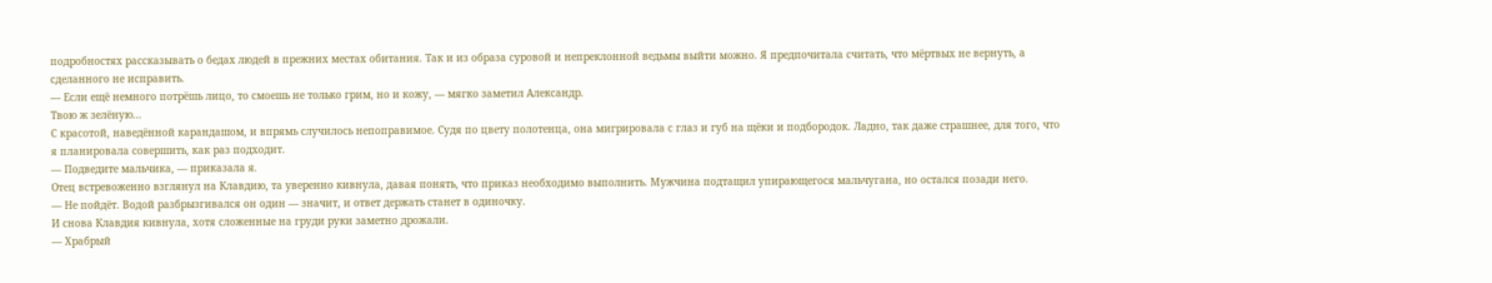подробностях рассказывать о бедах людей в прежних местах обитания. Так и из образа суровой и непреклонной ведьмы выйти можно. Я предпочитала считать, что мёртвых не вернуть, а сделанного не исправить.
— Если ещё немного потрёшь лицо, то смоешь не только грим, но и кожу, — мягко заметил Александр.
Твою ж зелёную...
С красотой, наведённой карандашом, и впрямь случилось непоправимое. Судя по цвету полотенца, она мигрировала с глаз и губ на щёки и подбородок. Ладно, так даже страшнее, для того, что я планировала совершить, как раз подходит.
— Подведите мальчика, — приказала я.
Отец встревоженно взглянул на Клавдию, та уверенно кивнула, давая понять, что приказ необходимо выполнить. Мужчина подтащил упирающегося мальчугана, но остался позади него.
— Не пойдёт. Водой разбрызгивался он один — значит, и ответ держать станет в одиночку.
И снова Клавдия кивнула, хотя сложенные на груди руки заметно дрожали.
— Храбрый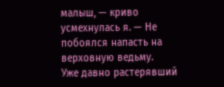малыш, — криво усмехнулась я. — Не побоялся напасть на верховную ведьму.
Уже давно растерявший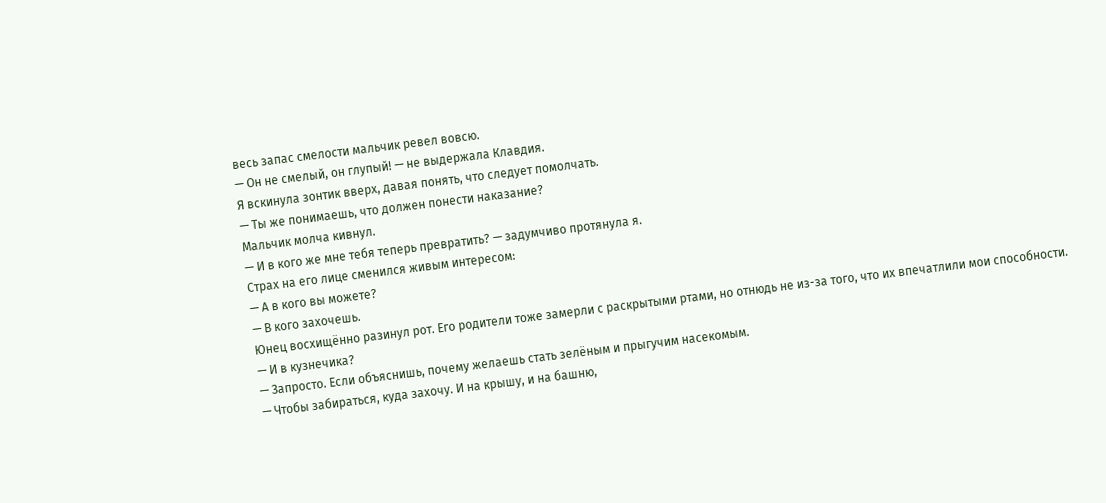весь запас смелости мальчик ревел вовсю.
— Он не смелый, он глупый! — не выдержала Клавдия.
Я вскинула зонтик вверх, давая понять, что следует помолчать.
— Ты же понимаешь, что должен понести наказание?
Мальчик молча кивнул.
— И в кого же мне тебя теперь превратить? — задумчиво протянула я.
Страх на его лице сменился живым интересом:
— А в кого вы можете?
— В кого захочешь.
Юнец восхищённо разинул рот. Его родители тоже замерли с раскрытыми ртами, но отнюдь не из-за того, что их впечатлили мои способности.
— И в кузнечика?
— Запросто. Если объяснишь, почему желаешь стать зелёным и прыгучим насекомым.
— Чтобы забираться, куда захочу. И на крышу, и на башню,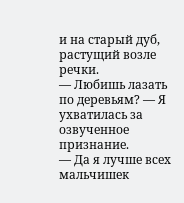и на старый дуб, растущий возле речки.
— Любишь лазать по деревьям? — Я ухватилась за озвученное признание.
— Да я лучше всех мальчишек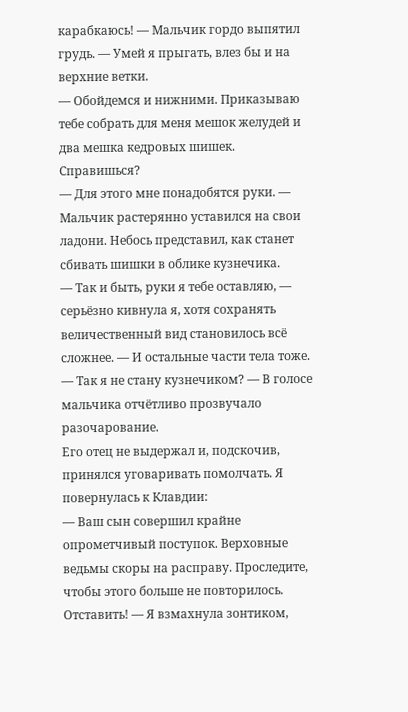карабкаюсь! — Мальчик гордо выпятил грудь. — Умей я прыгать, влез бы и на верхние ветки.
— Обойдемся и нижними. Приказываю тебе собрать для меня мешок желудей и два мешка кедровых шишек. Справишься?
— Для этого мне понадобятся руки. — Мальчик растерянно уставился на свои ладони. Небось представил, как станет сбивать шишки в облике кузнечика.
— Так и быть, руки я тебе оставляю, — серьёзно кивнула я, хотя сохранять величественный вид становилось всё сложнее. — И остальные части тела тоже.
— Так я не стану кузнечиком? — В голосе мальчика отчётливо прозвучало разочарование.
Его отец не выдержал и, подскочив, принялся уговаривать помолчать. Я повернулась к Клавдии:
— Ваш сын совершил крайне опрометчивый поступок. Верховные ведьмы скоры на расправу. Проследите, чтобы этого больше не повторилось. Отставить! — Я взмахнула зонтиком,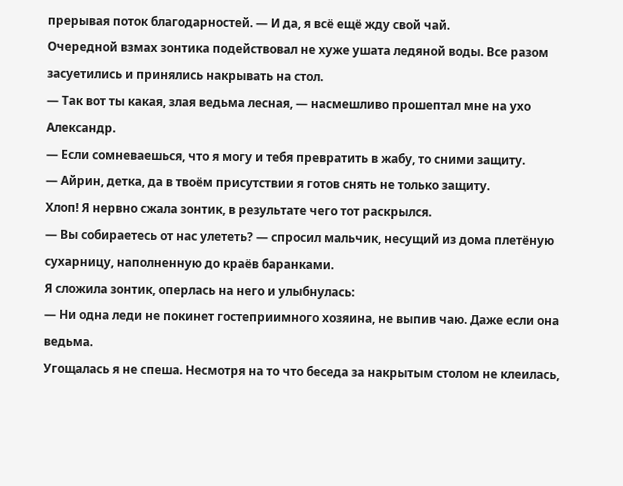прерывая поток благодарностей. — И да, я всё ещё жду свой чай.
Очередной взмах зонтика подействовал не хуже ушата ледяной воды. Все разом засуетились и принялись накрывать на стол.
— Так вот ты какая, злая ведьма лесная, — насмешливо прошептал мне на ухо Александр.
— Если сомневаешься, что я могу и тебя превратить в жабу, то сними защиту.
— Айрин, детка, да в твоём присутствии я готов снять не только защиту.
Хлоп! Я нервно сжала зонтик, в результате чего тот раскрылся.
— Вы собираетесь от нас улететь? — спросил мальчик, несущий из дома плетёную сухарницу, наполненную до краёв баранками.
Я сложила зонтик, оперлась на него и улыбнулась:
— Ни одна леди не покинет гостеприимного хозяина, не выпив чаю. Даже если она ведьма.
Угощалась я не спеша. Несмотря на то что беседа за накрытым столом не клеилась,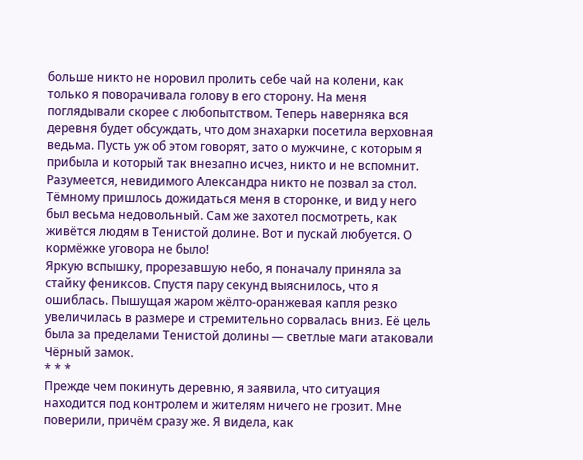больше никто не норовил пролить себе чай на колени, как только я поворачивала голову в его сторону. На меня поглядывали скорее с любопытством. Теперь наверняка вся деревня будет обсуждать, что дом знахарки посетила верховная ведьма. Пусть уж об этом говорят, зато о мужчине, с которым я прибыла и который так внезапно исчез, никто и не вспомнит.
Разумеется, невидимого Александра никто не позвал за стол. Тёмному пришлось дожидаться меня в сторонке, и вид у него был весьма недовольный. Сам же захотел посмотреть, как живётся людям в Тенистой долине. Вот и пускай любуется. О кормёжке уговора не было!
Яркую вспышку, прорезавшую небо, я поначалу приняла за стайку фениксов. Спустя пару секунд выяснилось, что я ошиблась. Пышущая жаром жёлто-оранжевая капля резко увеличилась в размере и стремительно сорвалась вниз. Её цель была за пределами Тенистой долины — светлые маги атаковали Чёрный замок.
* * *
Прежде чем покинуть деревню, я заявила, что ситуация находится под контролем и жителям ничего не грозит. Мне поверили, причём сразу же. Я видела, как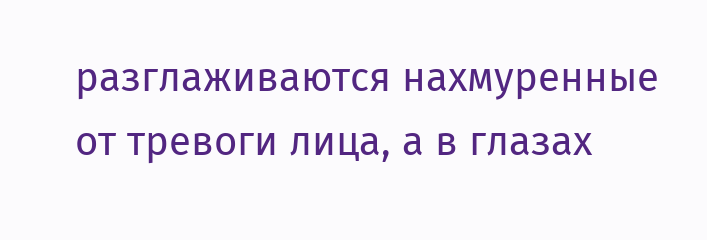разглаживаются нахмуренные от тревоги лица, а в глазах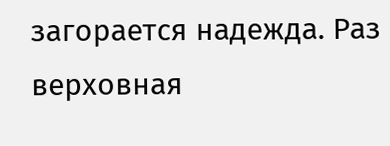загорается надежда. Раз верховная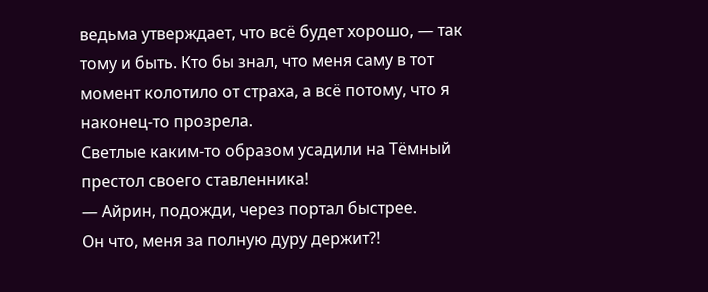ведьма утверждает, что всё будет хорошо, — так тому и быть. Кто бы знал, что меня саму в тот момент колотило от страха, а всё потому, что я наконец-то прозрела.
Светлые каким-то образом усадили на Тёмный престол своего ставленника!
— Айрин, подожди, через портал быстрее.
Он что, меня за полную дуру держит?!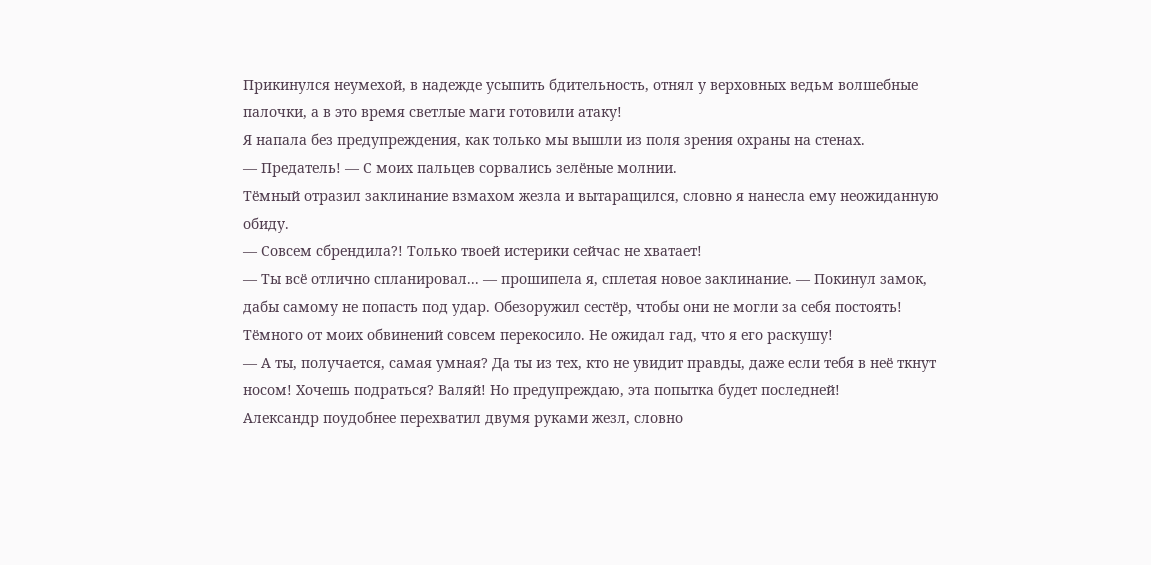Прикинулся неумехой, в надежде усыпить бдительность, отнял у верховных ведьм волшебные палочки, а в это время светлые маги готовили атаку!
Я напала без предупреждения, как только мы вышли из поля зрения охраны на стенах.
— Предатель! — С моих пальцев сорвались зелёные молнии.
Тёмный отразил заклинание взмахом жезла и вытаращился, словно я нанесла ему неожиданную обиду.
— Совсем сбрендила?! Только твоей истерики сейчас не хватает!
— Ты всё отлично спланировал... — прошипела я, сплетая новое заклинание. — Покинул замок, дабы самому не попасть под удар. Обезоружил сестёр, чтобы они не могли за себя постоять!
Тёмного от моих обвинений совсем перекосило. Не ожидал гад, что я его раскушу!
— А ты, получается, самая умная? Да ты из тех, кто не увидит правды, даже если тебя в неё ткнут носом! Хочешь подраться? Валяй! Но предупреждаю, эта попытка будет последней!
Александр поудобнее перехватил двумя руками жезл, словно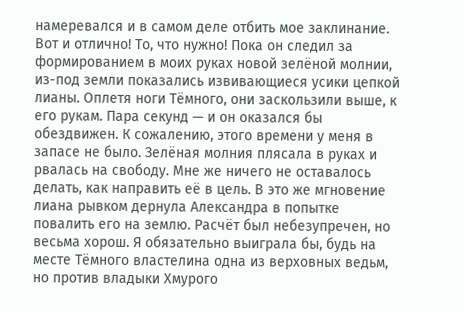намеревался и в самом деле отбить мое заклинание. Вот и отлично! То, что нужно! Пока он следил за формированием в моих руках новой зелёной молнии, из-под земли показались извивающиеся усики цепкой лианы. Оплетя ноги Тёмного, они заскользили выше, к его рукам. Пара секунд — и он оказался бы обездвижен. К сожалению, этого времени у меня в запасе не было. Зелёная молния плясала в руках и рвалась на свободу. Мне же ничего не оставалось делать, как направить её в цель. В это же мгновение лиана рывком дернула Александра в попытке повалить его на землю. Расчёт был небезупречен, но весьма хорош. Я обязательно выиграла бы, будь на месте Тёмного властелина одна из верховных ведьм, но против владыки Хмурого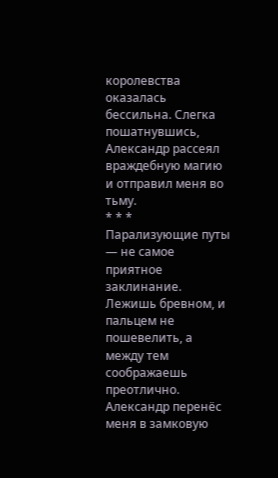королевства оказалась бессильна. Слегка пошатнувшись, Александр рассеял враждебную магию и отправил меня во тьму.
* * *
Парализующие путы — не самое приятное заклинание. Лежишь бревном, и пальцем не пошевелить, а между тем соображаешь преотлично. Александр перенёс меня в замковую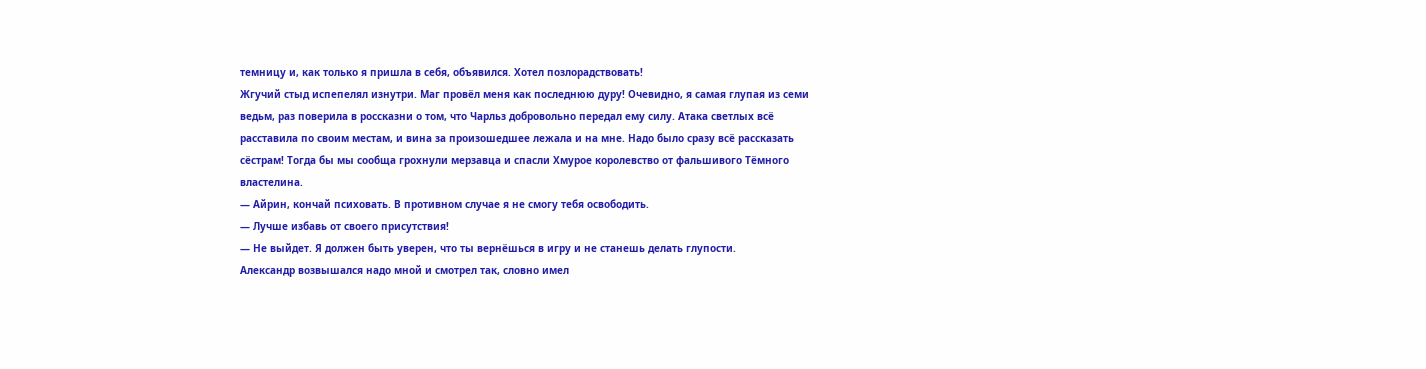темницу и, как только я пришла в себя, объявился. Хотел позлорадствовать!
Жгучий стыд испепелял изнутри. Маг провёл меня как последнюю дуру! Очевидно, я самая глупая из семи ведьм, раз поверила в россказни о том, что Чарльз добровольно передал ему силу. Атака светлых всё расставила по своим местам, и вина за произошедшее лежала и на мне. Надо было сразу всё рассказать сёстрам! Тогда бы мы сообща грохнули мерзавца и спасли Хмурое королевство от фальшивого Тёмного властелина.
— Айрин, кончай психовать. В противном случае я не смогу тебя освободить.
— Лучше избавь от своего присутствия!
— Не выйдет. Я должен быть уверен, что ты вернёшься в игру и не станешь делать глупости.
Александр возвышался надо мной и смотрел так, словно имел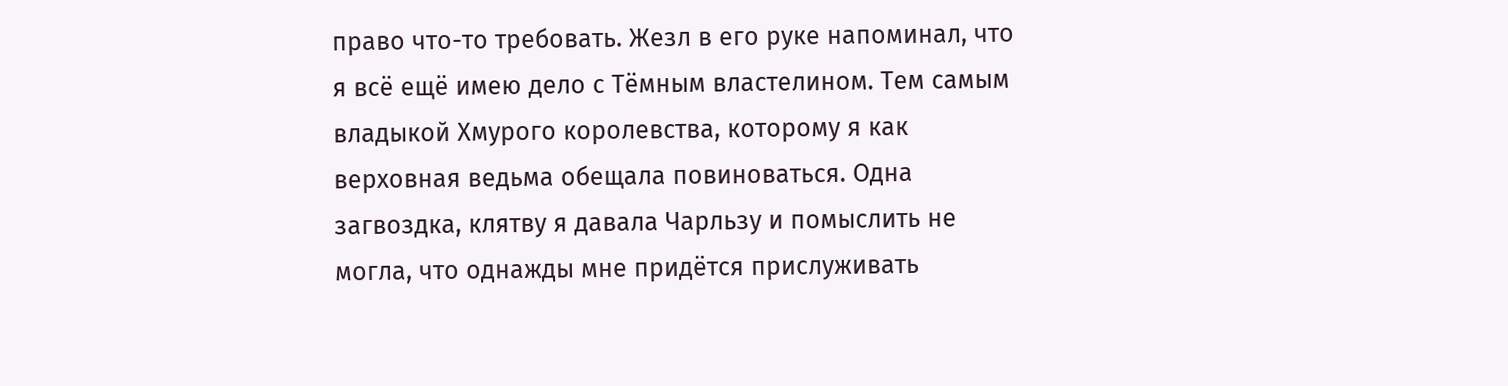право что-то требовать. Жезл в его руке напоминал, что я всё ещё имею дело с Тёмным властелином. Тем самым владыкой Хмурого королевства, которому я как верховная ведьма обещала повиноваться. Одна загвоздка, клятву я давала Чарльзу и помыслить не могла, что однажды мне придётся прислуживать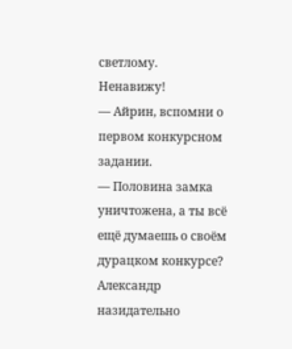светлому.
Ненавижу!
— Айрин, вспомни о первом конкурсном задании.
— Половина замка уничтожена, а ты всё ещё думаешь о своём дурацком конкурсе?
Александр назидательно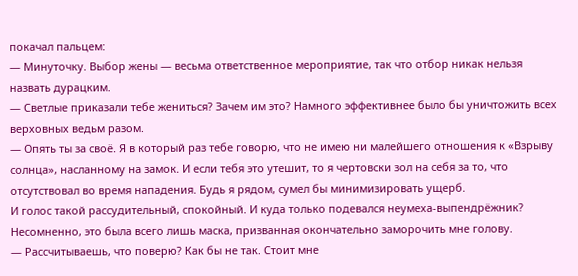покачал пальцем:
— Минуточку. Выбор жены — весьма ответственное мероприятие, так что отбор никак нельзя назвать дурацким.
— Светлые приказали тебе жениться? Зачем им это? Намного эффективнее было бы уничтожить всех верховных ведьм разом.
— Опять ты за своё. Я в который раз тебе говорю, что не имею ни малейшего отношения к «Взрыву солнца», насланному на замок. И если тебя это утешит, то я чертовски зол на себя за то, что отсутствовал во время нападения. Будь я рядом, сумел бы минимизировать ущерб.
И голос такой рассудительный, спокойный. И куда только подевался неумеха-выпендрёжник? Несомненно, это была всего лишь маска, призванная окончательно заморочить мне голову.
— Рассчитываешь, что поверю? Как бы не так. Стоит мне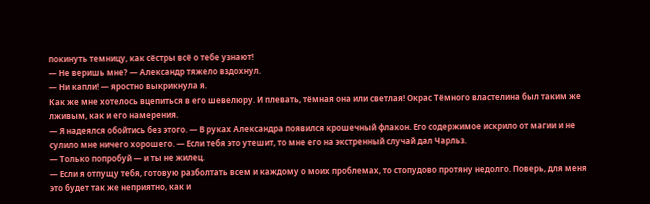покинуть темницу, как сёстры всё о тебе узнают!
— Не веришь мне? — Александр тяжело вздохнул.
— Ни капли! — яростно выкрикнула я.
Как же мне хотелось вцепиться в его шевелюру. И плевать, тёмная она или светлая! Окрас Тёмного властелина был таким же лживым, как и его намерения.
— Я надеялся обойтись без этого. — В руках Александра появился крошечный флакон. Его содержимое искрило от магии и не сулило мне ничего хорошего. — Если тебя это утешит, то мне его на экстренный случай дал Чарльз.
— Только попробуй — и ты не жилец.
— Если я отпущу тебя, готовую разболтать всем и каждому о моих проблемах, то стопудово протяну недолго. Поверь, для меня это будет так же неприятно, как и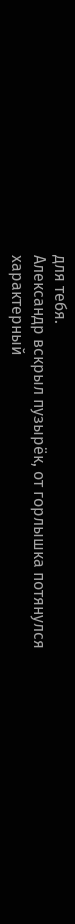для тебя.
Александр вскрыл пузырёк, от горлышка потянулся характерный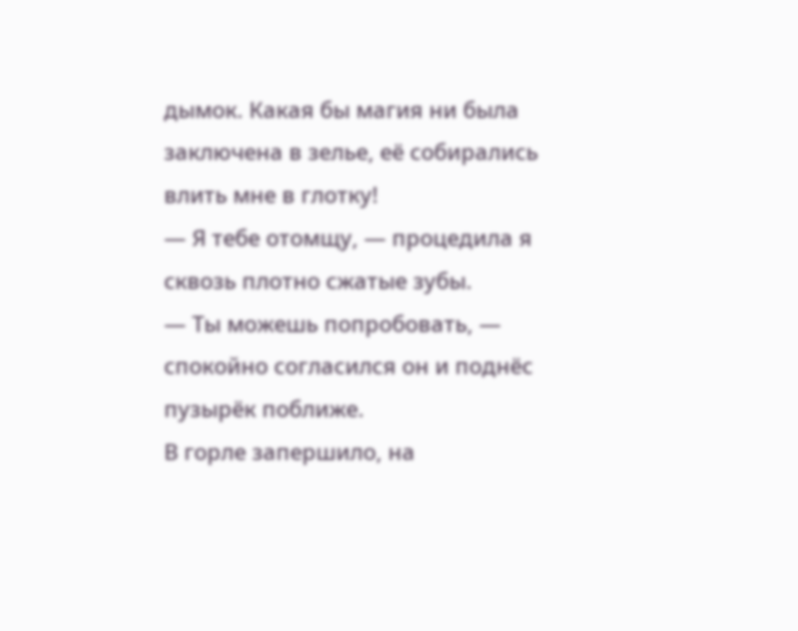дымок. Какая бы магия ни была заключена в зелье, её собирались влить мне в глотку!
— Я тебе отомщу, — процедила я сквозь плотно сжатые зубы.
— Ты можешь попробовать, — спокойно согласился он и поднёс пузырёк поближе.
В горле запершило, на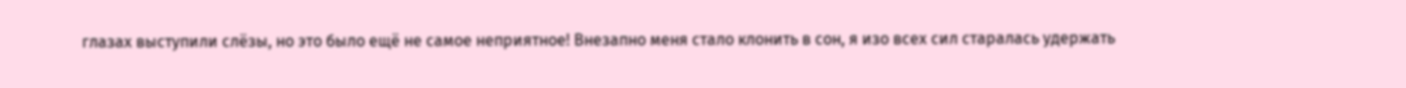глазах выступили слёзы, но это было ещё не самое неприятное! Внезапно меня стало клонить в сон, я изо всех сил старалась удержать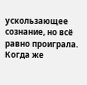ускользающее сознание, но всё равно проиграла. Когда же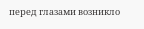перед глазами возникло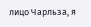лицо Чарльза, я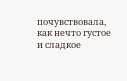почувствовала, как нечто густое и сладкое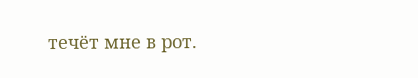течёт мне в рот.